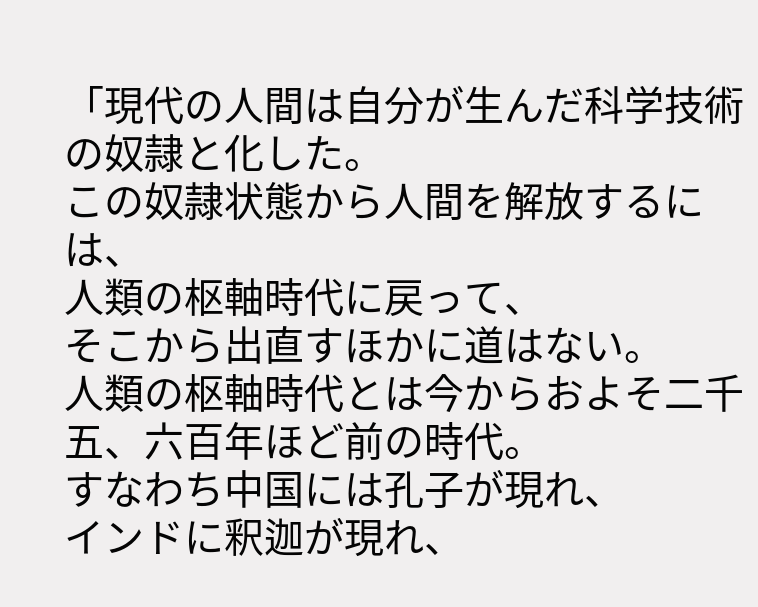「現代の人間は自分が生んだ科学技術の奴隷と化した。
この奴隷状態から人間を解放するには、
人類の枢軸時代に戻って、
そこから出直すほかに道はない。
人類の枢軸時代とは今からおよそ二千五、六百年ほど前の時代。
すなわち中国には孔子が現れ、
インドに釈迦が現れ、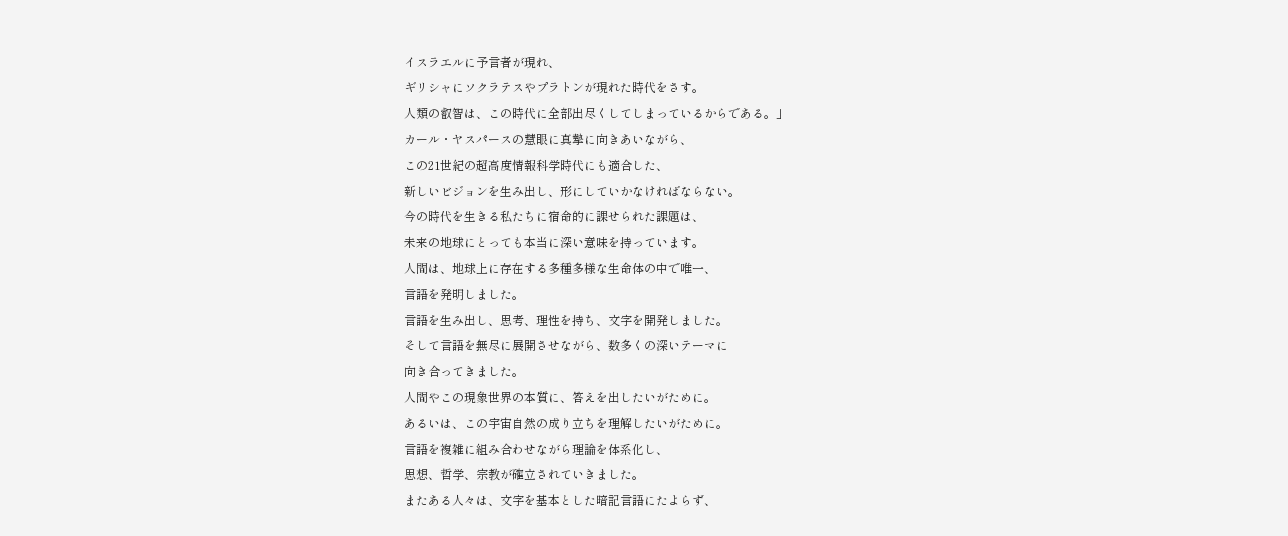イスラエルに予言者が現れ、
ギリシャにソクラテスやプラトンが現れた時代をさす。
人類の叡智は、この時代に全部出尽くしてしまっているからである。」
カール・ヤスパースの慧眼に真摯に向きあいながら、
この21世紀の超高度情報科学時代にも適合した、
新しいビジョンを生み出し、形にしていかなければならない。
今の時代を生きる私たちに宿命的に課せられた課題は、
未来の地球にとっても本当に深い意味を持っています。
人間は、地球上に存在する多種多様な生命体の中で唯一、
言語を発明しました。
言語を生み出し、思考、理性を持ち、文字を開発しました。
そして言語を無尽に展開させながら、数多くの深いテーマに
向き合ってきました。
人間やこの現象世界の本質に、答えを出したいがために。
あるいは、この宇宙自然の成り立ちを理解したいがために。
言語を複雑に組み合わせながら理論を体系化し、
思想、哲学、宗教が確立されていきました。
またある人々は、文字を基本とした暗記言語にたよらず、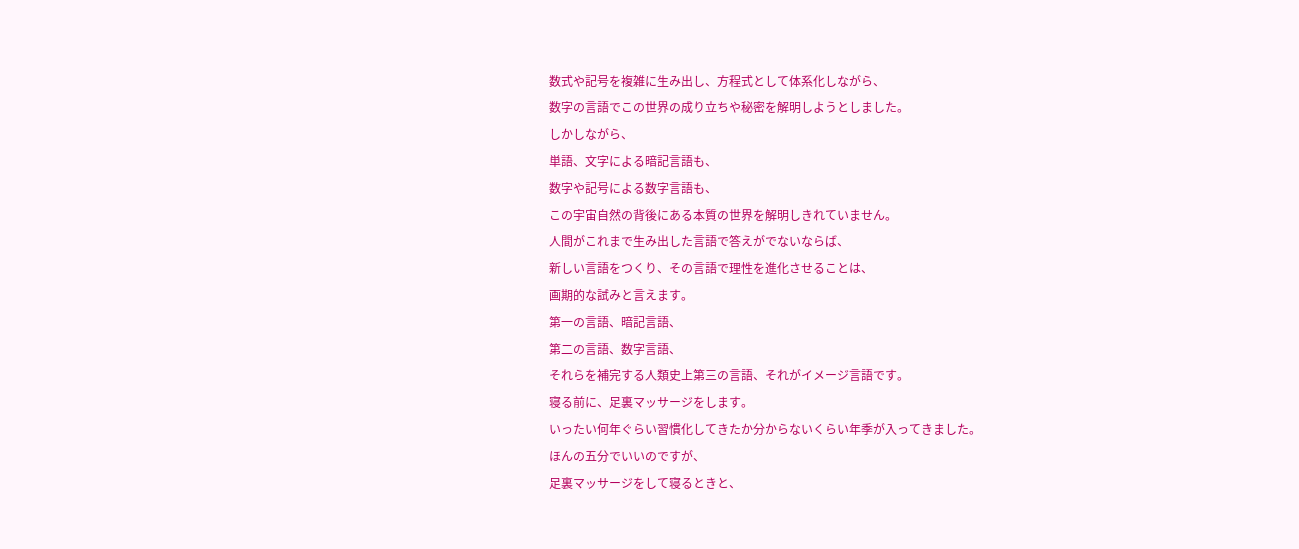数式や記号を複雑に生み出し、方程式として体系化しながら、
数字の言語でこの世界の成り立ちや秘密を解明しようとしました。
しかしながら、
単語、文字による暗記言語も、
数字や記号による数字言語も、
この宇宙自然の背後にある本質の世界を解明しきれていません。
人間がこれまで生み出した言語で答えがでないならば、
新しい言語をつくり、その言語で理性を進化させることは、
画期的な試みと言えます。
第一の言語、暗記言語、
第二の言語、数字言語、
それらを補完する人類史上第三の言語、それがイメージ言語です。
寝る前に、足裏マッサージをします。
いったい何年ぐらい習慣化してきたか分からないくらい年季が入ってきました。
ほんの五分でいいのですが、
足裏マッサージをして寝るときと、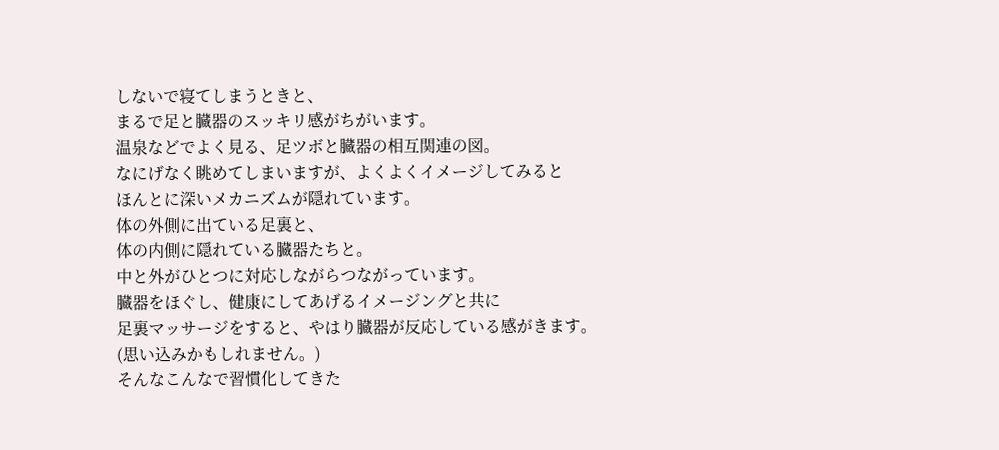しないで寝てしまうときと、
まるで足と臓器のスッキリ感がちがいます。
温泉などでよく見る、足ツボと臓器の相互関連の図。
なにげなく眺めてしまいますが、よくよくイメージしてみると
ほんとに深いメカニズムが隠れています。
体の外側に出ている足裏と、
体の内側に隠れている臓器たちと。
中と外がひとつに対応しながらつながっています。
臓器をほぐし、健康にしてあげるイメージングと共に
足裏マッサージをすると、やはり臓器が反応している感がきます。
(思い込みかもしれません。)
そんなこんなで習慣化してきた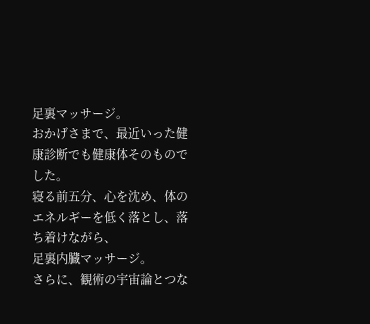足裏マッサージ。
おかげさまで、最近いった健康診断でも健康体そのものでした。
寝る前五分、心を沈め、体のエネルギーを低く落とし、落ち着けながら、
足裏内臓マッサージ。
さらに、観術の宇宙論とつな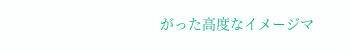がった高度なイメージマ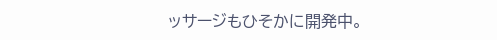ッサージもひそかに開発中。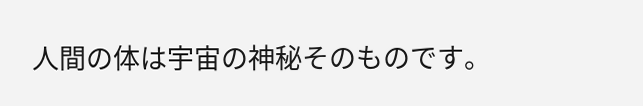人間の体は宇宙の神秘そのものです。